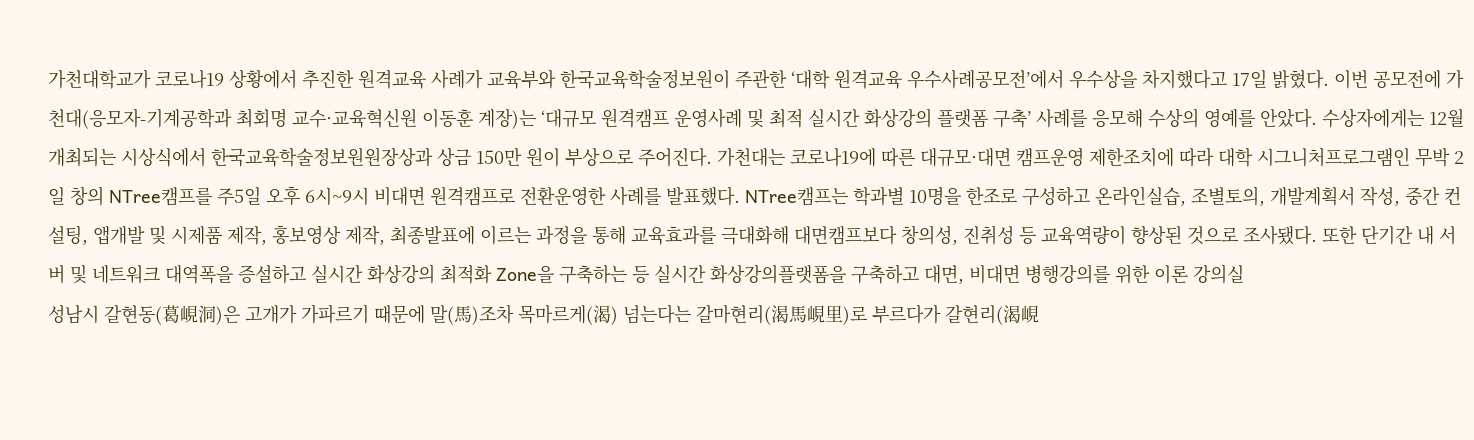가천대학교가 코로나19 상황에서 추진한 원격교육 사례가 교육부와 한국교육학술정보원이 주관한 ‘대학 원격교육 우수사례공모전’에서 우수상을 차지했다고 17일 밝혔다. 이번 공모전에 가천대(응모자-기계공학과 최회명 교수·교육혁신원 이동훈 계장)는 ‘대규모 원격캠프 운영사례 및 최적 실시간 화상강의 플랫폼 구축’ 사례를 응모해 수상의 영예를 안았다. 수상자에게는 12월 개최되는 시상식에서 한국교육학술정보원원장상과 상금 150만 원이 부상으로 주어진다. 가천대는 코로나19에 따른 대규모·대면 캠프운영 제한조치에 따라 대학 시그니처프로그램인 무박 2일 창의 NTree캠프를 주5일 오후 6시~9시 비대면 원격캠프로 전환운영한 사례를 발표했다. NTree캠프는 학과별 10명을 한조로 구성하고 온라인실습, 조별토의, 개발계획서 작성, 중간 컨설팅, 앱개발 및 시제품 제작, 홍보영상 제작, 최종발표에 이르는 과정을 통해 교육효과를 극대화해 대면캠프보다 창의성, 진취성 등 교육역량이 향상된 것으로 조사됐다. 또한 단기간 내 서버 및 네트워크 대역폭을 증설하고 실시간 화상강의 최적화 Zone을 구축하는 등 실시간 화상강의플랫폼을 구축하고 대면, 비대면 병행강의를 위한 이론 강의실
성남시 갈현동(葛峴洞)은 고개가 가파르기 때문에 말(馬)조차 목마르게(渴) 넘는다는 갈마현리(渴馬峴里)로 부르다가 갈현리(渴峴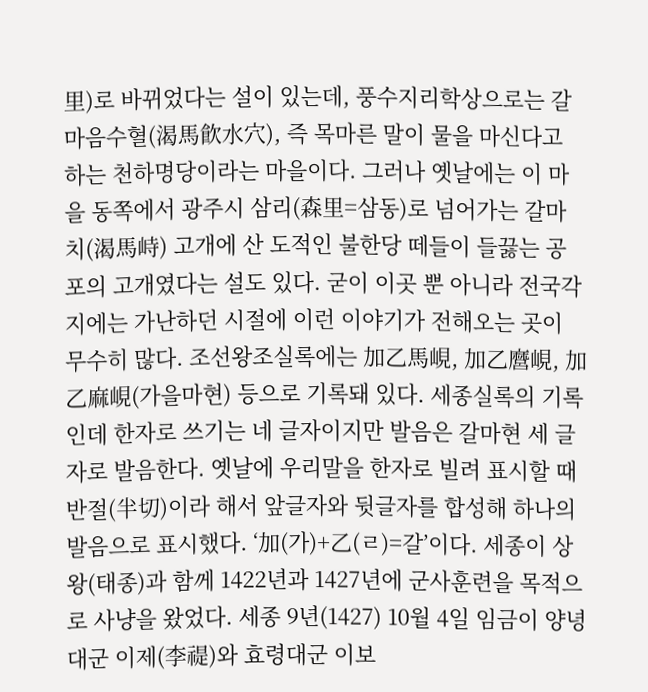里)로 바뀌었다는 설이 있는데, 풍수지리학상으로는 갈마음수혈(渴馬飮水穴), 즉 목마른 말이 물을 마신다고 하는 천하명당이라는 마을이다. 그러나 옛날에는 이 마을 동쪽에서 광주시 삼리(森里=삼동)로 넘어가는 갈마치(渴馬峙) 고개에 산 도적인 불한당 떼들이 들끓는 공포의 고개였다는 설도 있다. 굳이 이곳 뿐 아니라 전국각지에는 가난하던 시절에 이런 이야기가 전해오는 곳이 무수히 많다. 조선왕조실록에는 加乙馬峴, 加乙麿峴, 加乙麻峴(가을마현) 등으로 기록돼 있다. 세종실록의 기록인데 한자로 쓰기는 네 글자이지만 발음은 갈마현 세 글자로 발음한다. 옛날에 우리말을 한자로 빌려 표시할 때 반절(半切)이라 해서 앞글자와 뒷글자를 합성해 하나의 발음으로 표시했다. ‘加(가)+乙(ㄹ)=갈’이다. 세종이 상왕(태종)과 함께 1422년과 1427년에 군사훈련을 목적으로 사냥을 왔었다. 세종 9년(1427) 10월 4일 임금이 양녕대군 이제(李禔)와 효령대군 이보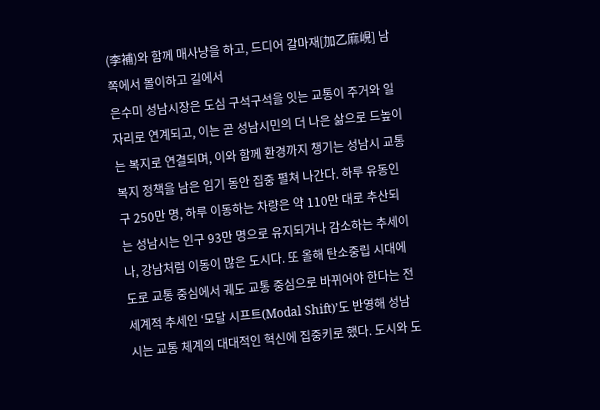(李補)와 함께 매사냥을 하고, 드디어 갈마재[加乙麻峴] 남쪽에서 몰이하고 길에서
은수미 성남시장은 도심 구석구석을 잇는 교통이 주거와 일자리로 연계되고, 이는 곧 성남시민의 더 나은 삶으로 드높이는 복지로 연결되며, 이와 함께 환경까지 챙기는 성남시 교통복지 정책을 남은 임기 동안 집중 펼쳐 나간다. 하루 유동인구 250만 명, 하루 이동하는 차량은 약 110만 대로 추산되는 성남시는 인구 93만 명으로 유지되거나 감소하는 추세이나, 강남처럼 이동이 많은 도시다. 또 올해 탄소중립 시대에 도로 교통 중심에서 궤도 교통 중심으로 바뀌어야 한다는 전 세계적 추세인 ‘모달 시프트(Modal Shift)’도 반영해 성남시는 교통 체계의 대대적인 혁신에 집중키로 했다. 도시와 도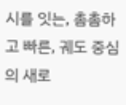시를 잇는, 촘촘하고 빠른, 궤도 중심의 새로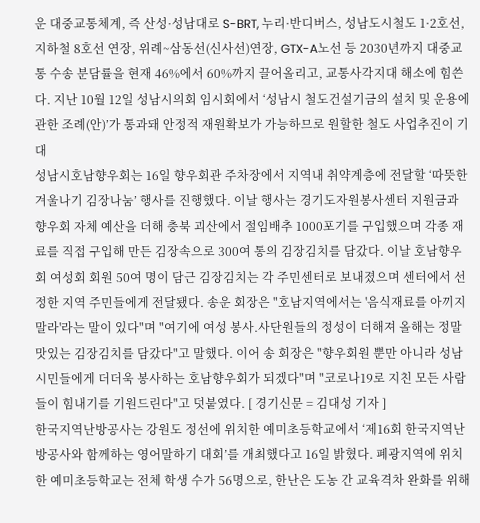운 대중교통체계, 즉 산성·성남대로 S-BRT, 누리·반디버스, 성남도시철도 1·2호선, 지하철 8호선 연장, 위례~삼동선(신사선)연장, GTX-A노선 등 2030년까지 대중교통 수송 분담률을 현재 46%에서 60%까지 끌어올리고, 교통사각지대 해소에 힘쓴다. 지난 10월 12일 성남시의회 임시회에서 ‘성남시 철도건설기금의 설치 및 운용에 관한 조례(안)’가 통과돼 안정적 재원확보가 가능하므로 원할한 철도 사업추진이 기대
성남시호남향우회는 16일 향우회관 주차장에서 지역내 취약계층에 전달할 ‘따뜻한 겨울나기 김장나눔’ 행사를 진행했다. 이날 행사는 경기도자원봉사센터 지원금과 향우회 자체 예산을 더해 충북 괴산에서 절임배추 1000포기를 구입했으며 각종 재료를 직접 구입해 만든 김장속으로 300여 통의 김장김치를 담갔다. 이날 호남향우회 여성회 회원 50여 명이 담근 김장김치는 각 주민센터로 보내졌으며 센터에서 선정한 지역 주민들에게 전달됐다. 송운 회장은 "호남지역에서는 '음식재료를 아끼지 말라'라는 말이 있다"며 "여기에 여성 봉사.사단원들의 정성이 더해져 올해는 정말 맛있는 김장김치를 담갔다"고 말했다. 이어 송 회장은 "향우회원 뿐만 아니라 성남시민들에게 더더욱 봉사하는 호남향우회가 되겠다"며 "코로나19로 지친 모든 사람들이 힘내기를 기원드린다"고 덧붙였다. [ 경기신문 = 김대성 기자 ]
한국지역난방공사는 강원도 정선에 위치한 예미초등학교에서 ‘제16회 한국지역난방공사와 함께하는 영어말하기 대회’를 개최했다고 16일 밝혔다. 폐광지역에 위치한 예미초등학교는 전체 학생 수가 56명으로, 한난은 도농 간 교육격차 완화를 위해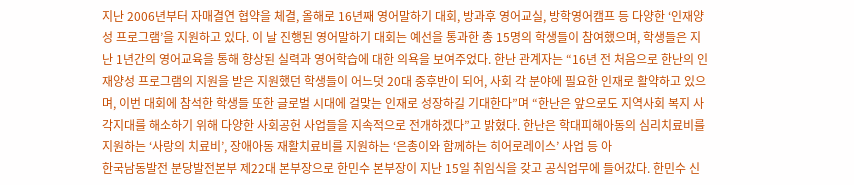지난 2006년부터 자매결연 협약을 체결, 올해로 16년째 영어말하기 대회, 방과후 영어교실, 방학영어캠프 등 다양한 ‘인재양성 프로그램’을 지원하고 있다. 이 날 진행된 영어말하기 대회는 예선을 통과한 총 15명의 학생들이 참여했으며, 학생들은 지난 1년간의 영어교육을 통해 향상된 실력과 영어학습에 대한 의욕을 보여주었다. 한난 관계자는 “16년 전 처음으로 한난의 인재양성 프로그램의 지원을 받은 지원했던 학생들이 어느덧 20대 중후반이 되어, 사회 각 분야에 필요한 인재로 활약하고 있으며, 이번 대회에 참석한 학생들 또한 글로벌 시대에 걸맞는 인재로 성장하길 기대한다”며 “한난은 앞으로도 지역사회 복지 사각지대를 해소하기 위해 다양한 사회공헌 사업들을 지속적으로 전개하겠다”고 밝혔다. 한난은 학대피해아동의 심리치료비를 지원하는 ‘사랑의 치료비’, 장애아동 재활치료비를 지원하는 ‘은총이와 함께하는 히어로레이스’ 사업 등 아
한국남동발전 분당발전본부 제22대 본부장으로 한민수 본부장이 지난 15일 취임식을 갖고 공식업무에 들어갔다. 한민수 신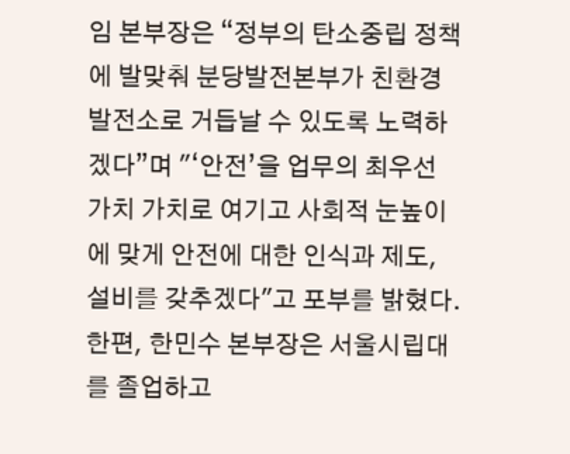임 본부장은 “정부의 탄소중립 정책에 발맞춰 분당발전본부가 친환경 발전소로 거듭날 수 있도록 노력하겠다”며 "‘안전’을 업무의 최우선 가치 가치로 여기고 사회적 눈높이에 맞게 안전에 대한 인식과 제도, 설비를 갖추겠다"고 포부를 밝혔다. 한편, 한민수 본부장은 서울시립대를 졸업하고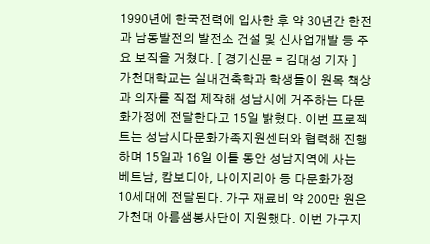1990년에 한국전력에 입사한 후 약 30년간 한전과 남동발전의 발전소 건설 및 신사업개발 등 주요 보직을 거쳤다. [ 경기신문 = 김대성 기자 ]
가천대학교는 실내건축학과 학생들이 원목 책상과 의자를 직접 제작해 성남시에 거주하는 다문화가정에 전달한다고 15일 밝혔다. 이번 프로젝트는 성남시다문화가족지원센터와 협력해 진행하며 15일과 16일 이틀 동안 성남지역에 사는 베트남, 캄보디아, 나이지리아 등 다문화가정 10세대에 전달된다. 가구 재료비 약 200만 원은 가천대 아름샘봉사단이 지원했다. 이번 가구지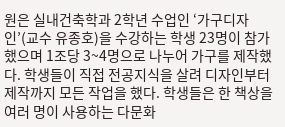원은 실내건축학과 2학년 수업인 ‘가구디자인’(교수 유종호)을 수강하는 학생 23명이 참가했으며 1조당 3~4명으로 나누어 가구를 제작했다. 학생들이 직접 전공지식을 살려 디자인부터 제작까지 모든 작업을 했다. 학생들은 한 책상을 여러 명이 사용하는 다문화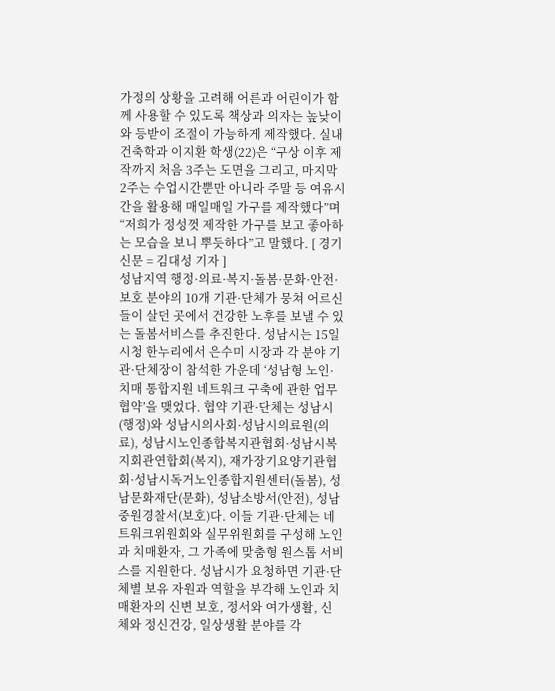가정의 상황을 고려해 어른과 어린이가 함께 사용할 수 있도록 책상과 의자는 높낮이와 등받이 조절이 가능하게 제작했다. 실내건축학과 이지환 학생(22)은 “구상 이후 제작까지 처음 3주는 도면을 그리고, 마지막 2주는 수업시간뿐만 아니라 주말 등 여유시간을 활용해 매일매일 가구를 제작했다”며 “저희가 정성껏 제작한 가구를 보고 좋아하는 모습을 보니 뿌듯하다”고 말했다. [ 경기신문 = 김대성 기자 ]
성남지역 행정·의료·복지·돌봄·문화·안전·보호 분야의 10개 기관·단체가 뭉쳐 어르신들이 살던 곳에서 건강한 노후를 보낼 수 있는 돌봄서비스를 추진한다. 성남시는 15일 시청 한누리에서 은수미 시장과 각 분야 기관·단체장이 참석한 가운데 ‘성남형 노인·치매 통합지원 네트워크 구축에 관한 업무협약’을 맺었다. 협약 기관·단체는 성남시(행정)와 성남시의사회·성남시의료원(의료), 성남시노인종합복지관협회·성남시복지회관연합회(복지), 재가장기요양기관협회·성남시독거노인종합지원센터(돌봄), 성남문화재단(문화), 성남소방서(안전), 성남중원경찰서(보호)다. 이들 기관·단체는 네트워크위원회와 실무위원회를 구성해 노인과 치매환자, 그 가족에 맞춤형 원스톱 서비스를 지원한다. 성남시가 요청하면 기관·단체별 보유 자원과 역할을 부각해 노인과 치매환자의 신변 보호, 정서와 여가생활, 신체와 정신건강, 일상생활 분야를 각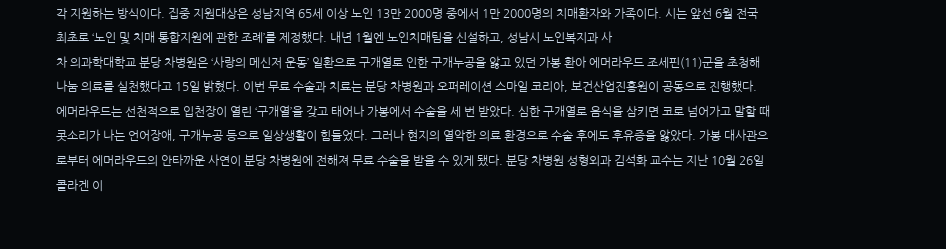각 지원하는 방식이다. 집중 지원대상은 성남지역 65세 이상 노인 13만 2000명 중에서 1만 2000명의 치매환자와 가족이다. 시는 앞선 6월 전국 최초로 ‘노인 및 치매 통합지원에 관한 조례’를 제정했다. 내년 1월엔 노인치매팀을 신설하고, 성남시 노인복지과 사
차 의과학대학교 분당 차병원은 ‘사랑의 메신저 운동’ 일환으로 구개열로 인한 구개누공을 앓고 있던 가봉 환아 에머라우드 조세핀(11)군을 초청해 나눔 의료를 실천했다고 15일 밝혔다. 이번 무료 수술과 치료는 분당 차병원과 오퍼레이션 스마일 코리아, 보건산업진흥원이 공동으로 진행했다. 에머라우드는 선천적으로 입천장이 열린 ‘구개열’을 갖고 태어나 가봉에서 수술을 세 번 받았다. 심한 구개열로 음식을 삼키면 코로 넘어가고 말할 때 콧소리가 나는 언어장애, 구개누공 등으로 일상생활이 힘들었다. 그러나 현지의 열악한 의료 환경으로 수술 후에도 후유증을 앓았다. 가봉 대사관으로부터 에머라우드의 안타까운 사연이 분당 차병원에 전해져 무료 수술을 받을 수 있게 됐다. 분당 차병원 성형외과 김석화 교수는 지난 10월 26일 콜라겐 이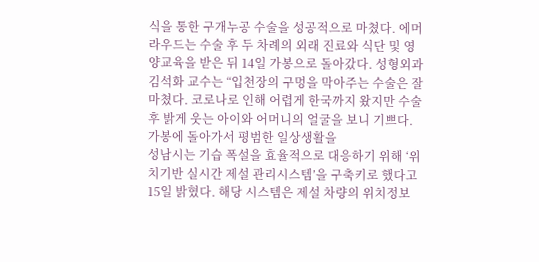식을 통한 구개누공 수술을 성공적으로 마쳤다. 에머라우드는 수술 후 두 차례의 외래 진료와 식단 및 영양교육을 받은 뒤 14일 가봉으로 돌아갔다. 성형외과 김석화 교수는 “입천장의 구멍을 막아주는 수술은 잘 마쳤다. 코로나로 인해 어렵게 한국까지 왔지만 수술 후 밝게 웃는 아이와 어머니의 얼굴을 보니 기쁘다. 가봉에 돌아가서 평범한 일상생활을
성남시는 기습 폭설을 효율적으로 대응하기 위해 ‘위치기반 실시간 제설 관리시스템’을 구축키로 했다고 15일 밝혔다. 해당 시스템은 제설 차량의 위치정보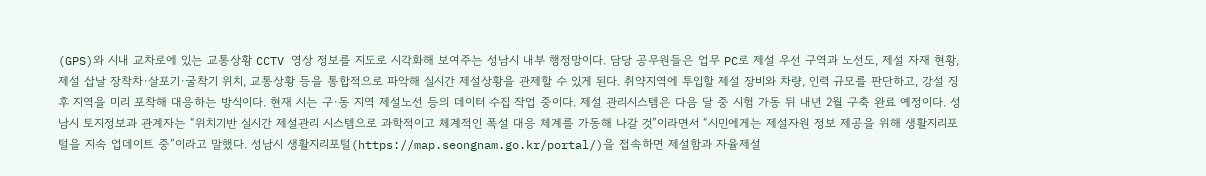(GPS)와 시내 교차로에 있는 교통상황 CCTV 영상 정보를 지도로 시각화해 보여주는 성남시 내부 행정망이다. 담당 공무원들은 업무 PC로 제설 우선 구역과 노선도, 제설 자재 현황, 제설 삽날 장착차·살포기·굴착기 위치, 교통상황 등을 통합적으로 파악해 실시간 제설상황을 관제할 수 있게 된다. 취약지역에 투입할 제설 장비와 차량, 인력 규모를 판단하고, 강설 징후 지역을 미리 포착해 대응하는 방식이다. 현재 시는 구·동 지역 제설노선 등의 데이터 수집 작업 중이다. 제설 관리시스템은 다음 달 중 시험 가동 뒤 내년 2월 구축 완료 예정이다. 성남시 토지정보과 관계자는 “위치기반 실시간 제설관리 시스템으로 과학적이고 체계적인 폭설 대응 체계를 가동해 나갈 것”이라면서 “시민에게는 제설자원 정보 제공을 위해 생활지리포털을 지속 업데이트 중”이라고 말했다. 성남시 생활지리포털(https://map.seongnam.go.kr/portal/)을 접속하면 제설함과 자율제설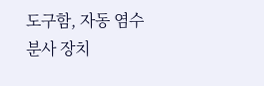도구함, 자동 염수 분사 장치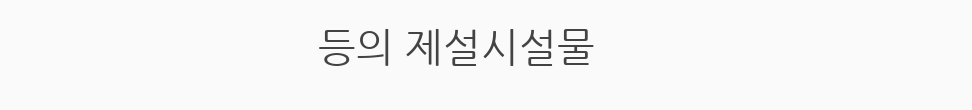등의 제설시설물